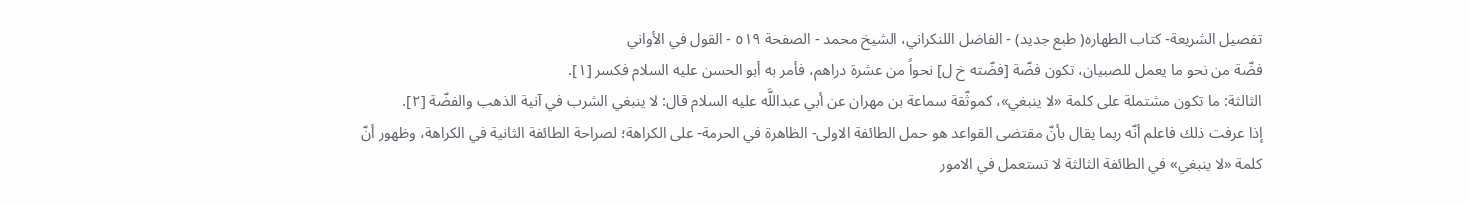تفصيل الشريعة- كتاب الطهاره( طبع جديد) - الفاضل اللنكراني، الشيخ محمد - الصفحة ٥١٩ - القول في الأواني
فضّة من نحو ما يعمل للصبيان، تكون فضّة [فضّته خ ل] نحواً من عشرة دراهم، فأمر به أبو الحسن عليه السلام فكسر [١].
الثالثة: ما تكون مشتملة على كلمة «لا ينبغي»، كموثّقة سماعة بن مهران عن أبي عبداللَّه عليه السلام قال: لا ينبغي الشرب في آنية الذهب والفضّة [٢].
إذا عرفت ذلك فاعلم أنّه ربما يقال بأنّ مقتضى القواعد هو حمل الطائفة الاولى- الظاهرة في الحرمة- على الكراهة؛ لصراحة الطائفة الثانية في الكراهة، وظهور أنّ كلمة «لا ينبغي» في الطائفة الثالثة لا تستعمل في الامور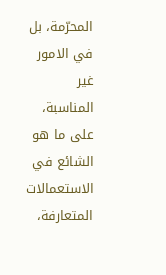المحرّمة، بل في الامور غير المناسبة، على ما هو الشائع في الاستعمالات المتعارفة،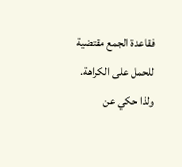فقاعدة الجمع مقتضية للحمل على الكراهة.
ولذا حكي عن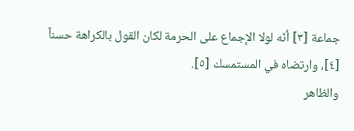جماعة [٣] أنّه لولا الإجماع على الحرمة لكان القول بالكراهة حسناً [٤]، وارتضاه في المستمسك [٥].
والظاهر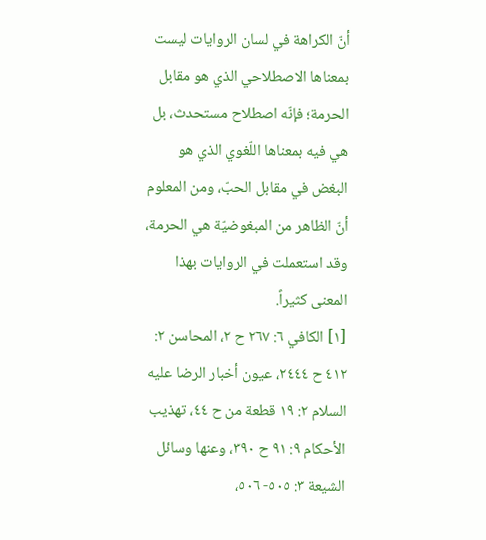أنّ الكراهة في لسان الروايات ليست بمعناها الاصطلاحي الذي هو مقابل الحرمة؛ فإنّه اصطلاح مستحدث، بل هي فيه بمعناها اللّغوي الذي هو البغض في مقابل الحبّ، ومن المعلوم أنّ الظاهر من المبغوضيّة هي الحرمة، وقد استعملت في الروايات بهذا المعنى كثيراً.
[١] الكافي ٦: ٢٦٧ ح ٢، المحاسن ٢: ٤١٢ ح ٢٤٤٤، عيون أخبار الرضا عليه السلام ٢: ١٩ قطعة من ح ٤٤، تهذيب الأحكام ٩: ٩١ ح ٣٩٠، وعنها وسائل الشيعة ٣: ٥٠٥- ٥٠٦،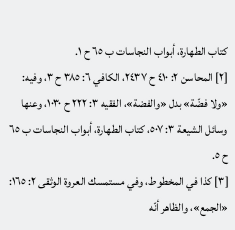كتاب الطهارة، أبواب النجاسات ب ٦٥ ح ١.
[٢] المحاسن ٢: ٤١٠ ح ٢٤٣٧، الكافي ٦: ٣٨٥ ح ٣، وفيه: «ولا فضّة» بدل «والفضة»، الفقيه ٣: ٢٢٢ ح ١٠٣٠، وعنها وسائل الشيعة ٣: ٥٠٧، كتاب الطهارة، أبواب النجاسات ب ٦٥ ح ٥.
[٣] كذا في المخطوط، وفي مستمسك العروة الوثقى ٢: ١٦٥: «الجمع»، والظاهر أنّه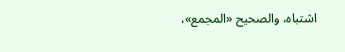اشتباه، والصحيح «المجمع»،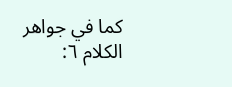كما في جواهر الكلام ٦: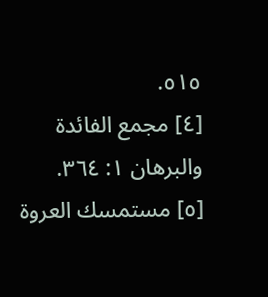٥١٥.
[٤] مجمع الفائدة والبرهان ١: ٣٦٤.
[٥] مستمسك العروة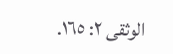الوثقى ٢: ١٦٥.